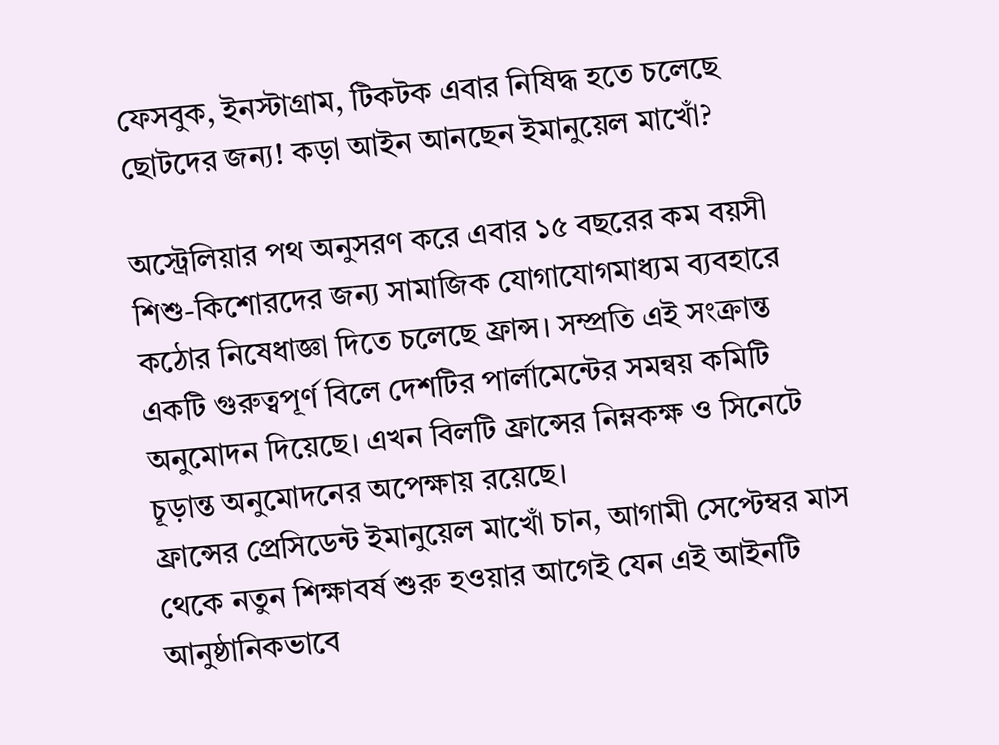ফেসবুক, ইনস্টাগ্রাম, টিকটক এবার নিষিদ্ধ হতে চলেছে ছোটদের জন্য! কড়া আইন আনছেন ইমানুয়েল মাখোঁ?

অস্ট্রেলিয়ার পথ অনুসরণ করে এবার ১৫ বছরের কম বয়সী শিশু-কিশোরদের জন্য সামাজিক যোগাযোগমাধ্যম ব্যবহারে কঠোর নিষেধাজ্ঞা দিতে চলেছে ফ্রান্স। সম্প্রতি এই সংক্রান্ত একটি গুরুত্বপূর্ণ বিলে দেশটির পার্লামেন্টের সমন্বয় কমিটি অনুমোদন দিয়েছে। এখন বিলটি ফ্রান্সের নিম্নকক্ষ ও সিনেটে চূড়ান্ত অনুমোদনের অপেক্ষায় রয়েছে।
ফ্রান্সের প্রেসিডেন্ট ইমানুয়েল মাখোঁ চান, আগামী সেপ্টেম্বর মাস থেকে নতুন শিক্ষাবর্ষ শুরু হওয়ার আগেই যেন এই আইনটি আনুষ্ঠানিকভাবে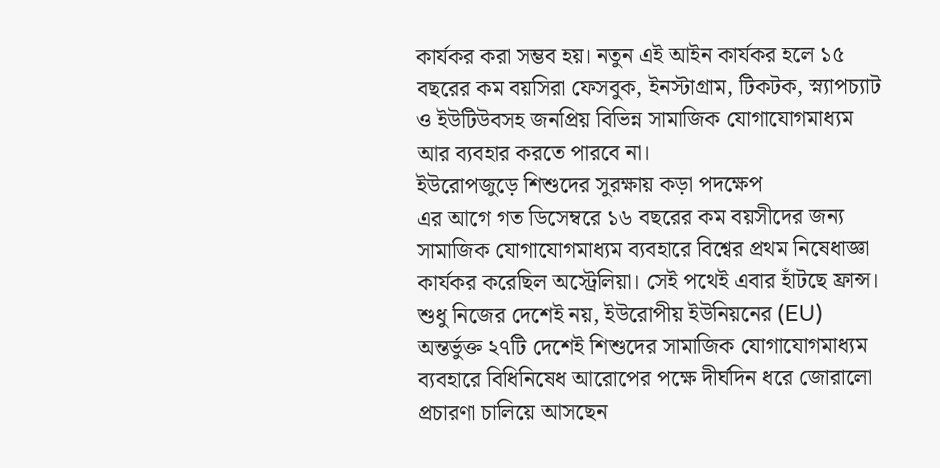কার্যকর করা সম্ভব হয়। নতুন এই আইন কার্যকর হলে ১৫ বছরের কম বয়সিরা ফেসবুক, ইনস্টাগ্রাম, টিকটক, স্ন্যাপচ্যাট ও ইউটিউবসহ জনপ্রিয় বিভিন্ন সামাজিক যোগাযোগমাধ্যম আর ব্যবহার করতে পারবে না।
ইউরোপজুড়ে শিশুদের সুরক্ষায় কড়া পদক্ষেপ
এর আগে গত ডিসেম্বরে ১৬ বছরের কম বয়সীদের জন্য সামাজিক যোগাযোগমাধ্যম ব্যবহারে বিশ্বের প্রথম নিষেধাজ্ঞা কার্যকর করেছিল অস্ট্রেলিয়া। সেই পথেই এবার হাঁটছে ফ্রান্স। শুধু নিজের দেশেই নয়, ইউরোপীয় ইউনিয়নের (EU) অন্তর্ভুক্ত ২৭টি দেশেই শিশুদের সামাজিক যোগাযোগমাধ্যম ব্যবহারে বিধিনিষেধ আরোপের পক্ষে দীর্ঘদিন ধরে জোরালো প্রচারণা চালিয়ে আসছেন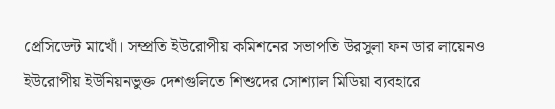প্রেসিডেন্ট মাখোঁ। সম্প্রতি ইউরোপীয় কমিশনের সভাপতি উরসুলা ফন ডার লায়েনও ইউরোপীয় ইউনিয়নভুক্ত দেশগুলিতে শিশুদের সোশ্যাল মিডিয়া ব্যবহারে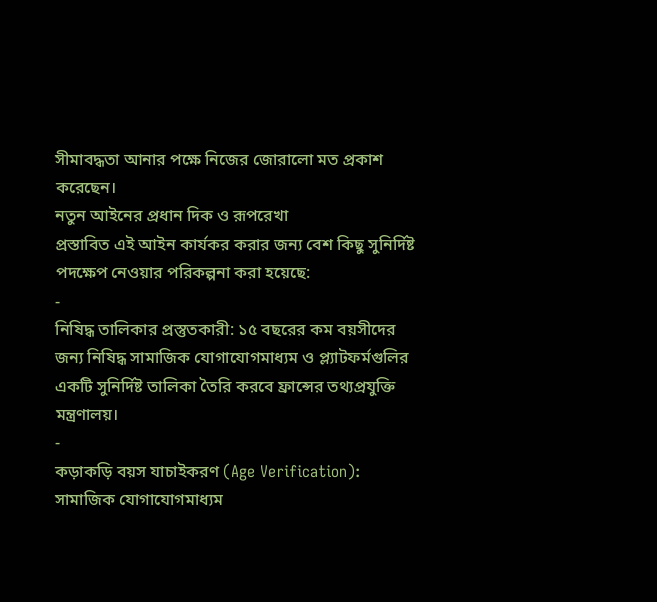সীমাবদ্ধতা আনার পক্ষে নিজের জোরালো মত প্রকাশ করেছেন।
নতুন আইনের প্রধান দিক ও রূপরেখা
প্রস্তাবিত এই আইন কার্যকর করার জন্য বেশ কিছু সুনির্দিষ্ট পদক্ষেপ নেওয়ার পরিকল্পনা করা হয়েছে:
-
নিষিদ্ধ তালিকার প্রস্তুতকারী: ১৫ বছরের কম বয়সীদের জন্য নিষিদ্ধ সামাজিক যোগাযোগমাধ্যম ও প্ল্যাটফর্মগুলির একটি সুনির্দিষ্ট তালিকা তৈরি করবে ফ্রান্সের তথ্যপ্রযুক্তি মন্ত্রণালয়।
-
কড়াকড়ি বয়স যাচাইকরণ (Age Verification): সামাজিক যোগাযোগমাধ্যম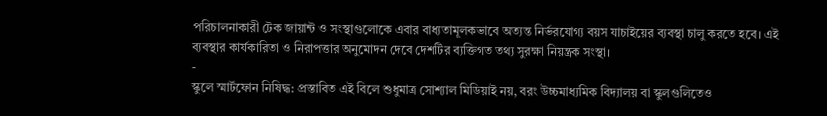পরিচালনাকারী টেক জায়ান্ট ও সংস্থাগুলোকে এবার বাধ্যতামূলকভাবে অত্যন্ত নির্ভরযোগ্য বয়স যাচাইয়ের ব্যবস্থা চালু করতে হবে। এই ব্যবস্থার কার্যকারিতা ও নিরাপত্তার অনুমোদন দেবে দেশটির ব্যক্তিগত তথ্য সুরক্ষা নিয়ন্ত্রক সংস্থা।
-
স্কুলে স্মার্টফোন নিষিদ্ধ: প্রস্তাবিত এই বিলে শুধুমাত্র সোশ্যাল মিডিয়াই নয়, বরং উচ্চমাধ্যমিক বিদ্যালয় বা স্কুলগুলিতেও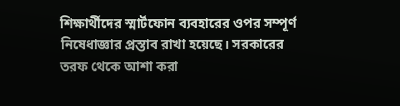শিক্ষার্থীদের স্মার্টফোন ব্যবহারের ওপর সম্পূর্ণ নিষেধাজ্ঞার প্রস্তাব রাখা হয়েছে। সরকারের তরফ থেকে আশা করা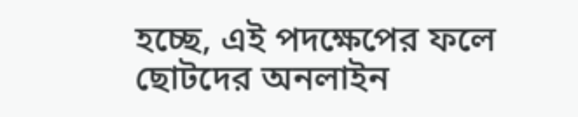হচ্ছে, এই পদক্ষেপের ফলে ছোটদের অনলাইন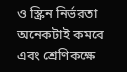ও স্ক্রিন নির্ভরতা অনেকটাই কমবে এবং শ্রেণিকক্ষে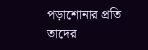পড়াশোনার প্রতি তাদের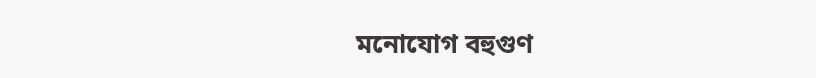মনোযোগ বহুগুণ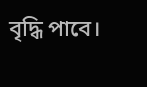বৃদ্ধি পাবে।